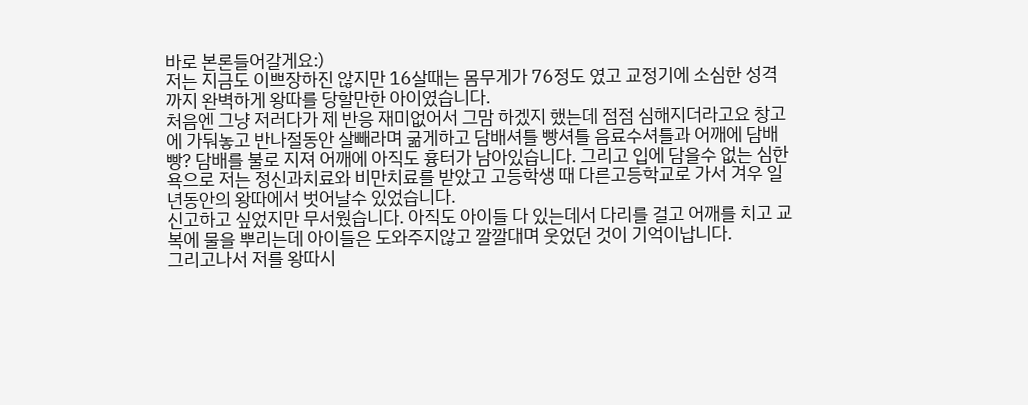바로 본론들어갈게요:)
저는 지금도 이쁘장하진 않지만 16살때는 몸무게가 76정도 였고 교정기에 소심한 성격까지 완벽하게 왕따를 당할만한 아이였습니다.
처음엔 그냥 저러다가 제 반응 재미없어서 그맘 하겠지 했는데 점점 심해지더라고요 창고에 가둬놓고 반나절동안 살빼라며 굶게하고 담배셔틀 빵셔틀 음료수셔틀과 어깨에 담배빵? 담배를 불로 지져 어깨에 아직도 흉터가 남아있습니다. 그리고 입에 담을수 없는 심한 욕으로 저는 정신과치료와 비만치료를 받았고 고등학생 때 다른고등학교로 가서 겨우 일년동안의 왕따에서 벗어날수 있었습니다.
신고하고 싶었지만 무서웠습니다. 아직도 아이들 다 있는데서 다리를 걸고 어깨를 치고 교복에 물을 뿌리는데 아이들은 도와주지않고 깔깔대며 웃었던 것이 기억이납니다.
그리고나서 저를 왕따시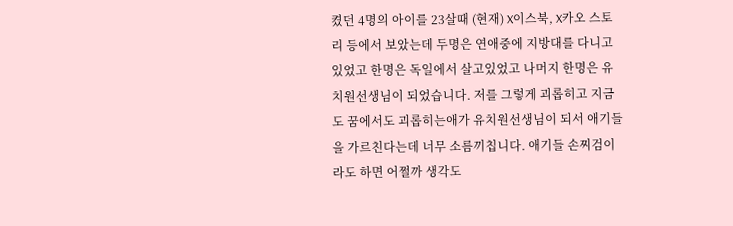켰던 4명의 아이를 23살때 (현재) X이스북, X카오 스토리 등에서 보았는데 두명은 연애중에 지방대를 다니고 있었고 한명은 독일에서 살고있었고 나머지 한명은 유치원선생님이 되었습니다. 저를 그렇게 괴롭히고 지금도 꿈에서도 괴롭히는애가 유치원선생님이 되서 애기들을 가르친다는데 너무 소름끼칩니다. 애기들 손찌검이라도 하면 어쩔까 생각도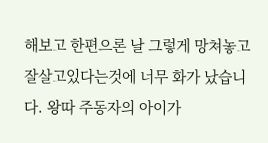해보고 한편으론 날 그렇게 망쳐놓고 잘살고있다는것에 너무 화가 났습니다. 왕따 주동자의 아이가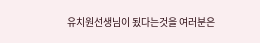유치원선생님이 됬다는것을 여러분은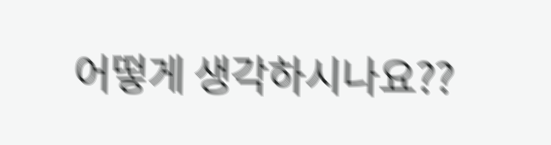어떻게 생각하시나요??